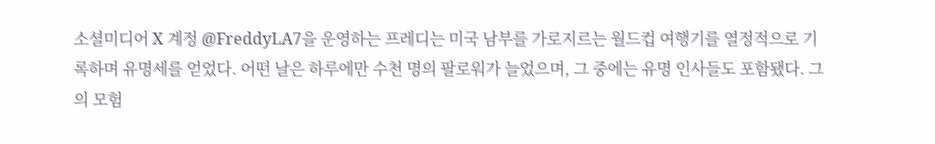소셜미디어 X 계정 @FreddyLA7을 운영하는 프레디는 미국 남부를 가로지르는 월드컵 여행기를 열정적으로 기록하며 유명세를 얻었다. 어떤 날은 하루에만 수천 명의 팔로워가 늘었으며, 그 중에는 유명 인사들도 포함됐다. 그의 모험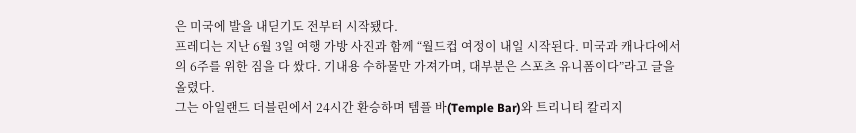은 미국에 발을 내딛기도 전부터 시작됐다.
프레디는 지난 6월 3일 여행 가방 사진과 함께 “월드컵 여정이 내일 시작된다. 미국과 캐나다에서의 6주를 위한 짐을 다 쌌다. 기내용 수하물만 가져가며, 대부분은 스포츠 유니폼이다”라고 글을 올렸다.
그는 아일랜드 더블린에서 24시간 환승하며 템플 바(Temple Bar)와 트리니티 칼리지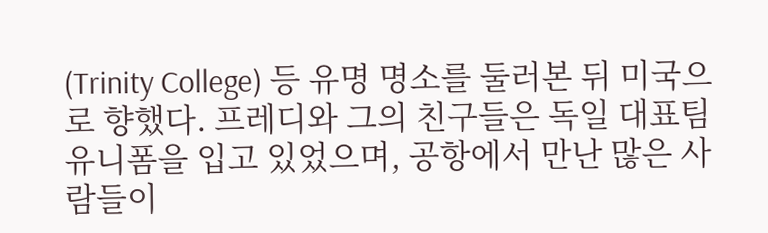(Trinity College) 등 유명 명소를 둘러본 뒤 미국으로 향했다. 프레디와 그의 친구들은 독일 대표팀 유니폼을 입고 있었으며, 공항에서 만난 많은 사람들이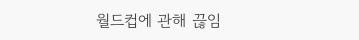월드컵에 관해 끊임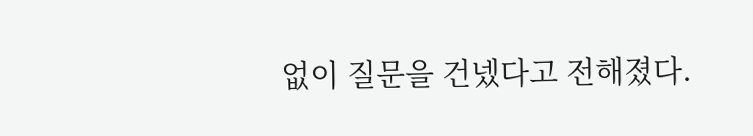없이 질문을 건넸다고 전해졌다.